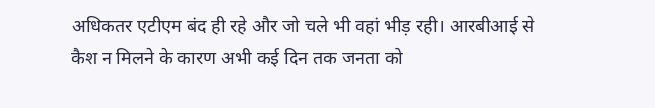अधिकतर एटीएम बंद ही रहे और जो चले भी वहां भीड़ रही। आरबीआई से कैश न मिलने के कारण अभी कई दिन तक जनता को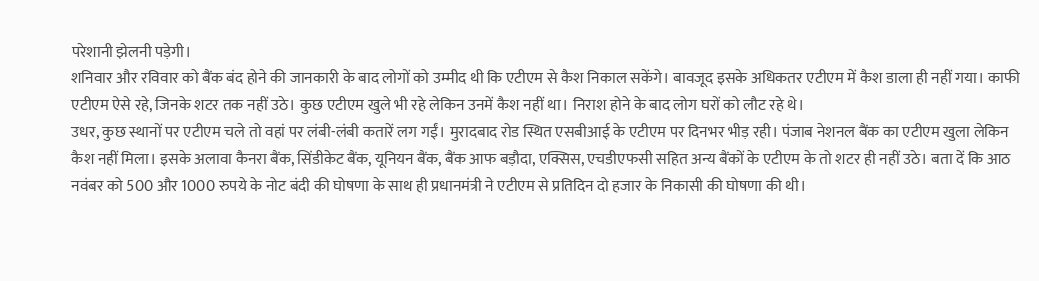परेशानी झेलनी पड़ेगी।
शनिवार और रविवार को बैंक बंद होने की जानकारी के बाद लोगों को उम्मीद थी कि एटीएम से कैश निकाल सकेंगे। बावजूद इसके अधिकतर एटीएम में कैश डाला ही नहीं गया। काफी एटीएम ऐसे रहे, जिनके शटर तक नहीं उठे। कुछ एटीएम खुले भी रहे लेकिन उनमें कैश नहीं था। निराश होने के बाद लोग घरों को लौट रहे थे।
उधर, कुछ स्थानों पर एटीएम चले तो वहां पर लंबी-लंबी कतारें लग गईं। मुरादबाद रोड स्थित एसबीआई के एटीएम पर दिनभर भीड़ रही। पंजाब नेशनल बैंक का एटीएम खुला लेकिन कैश नहीं मिला। इसके अलावा कैनरा बैंक, सिंडीकेट बैंक, यूनियन बैंक, बैंक आफ बड़ौदा, एक्सिस, एचडीएफसी सहित अन्य बैंकों के एटीएम के तो शटर ही नहीं उठे। बता दें कि आठ नवंबर को 500 और 1000 रुपये के नोट बंदी की घोषणा के साथ ही प्रधानमंत्री ने एटीएम से प्रतिदिन दो हजार के निकासी की घोषणा की थी।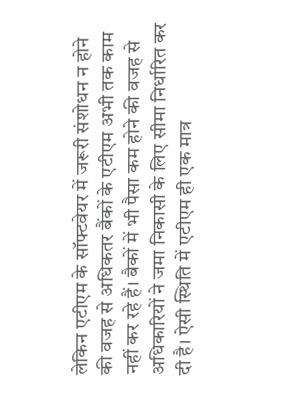लेकिन एटीएम के सॉफ्टवेयर में जरूरी संशोधन न होने की वजह से अधिकतर बैंकों के एटीएम अभी तक काम नहीं कर रहे हैं। बैकों में भी पैसा कम होने की वजह से अधिकारियों ने जमा निकासी के लिए सीमा निर्धारित कर दी है। ऐसी स्थिति में एटीएम ही एक मात्र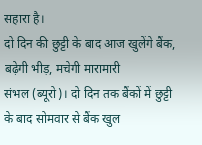सहारा है।
दो दिन की छुट्टी के बाद आज खुलेंगे बैंक, बढ़ेगी भीड़, मचेगी मारामारी
संभल (ब्यूरो)। दो दिन तक बैंकों में छुट्टी के बाद सोमवार से बैंक खुल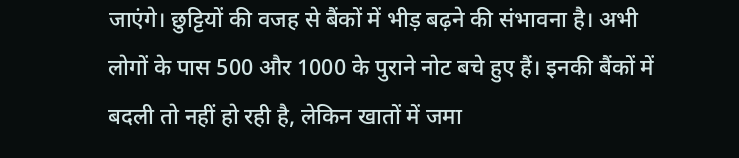जाएंगे। छुट्टियों की वजह से बैंकों में भीड़ बढ़ने की संभावना है। अभी लोगों के पास 500 और 1000 के पुराने नोट बचे हुए हैं। इनकी बैंकों में बदली तो नहीं हो रही है, लेकिन खातों में जमा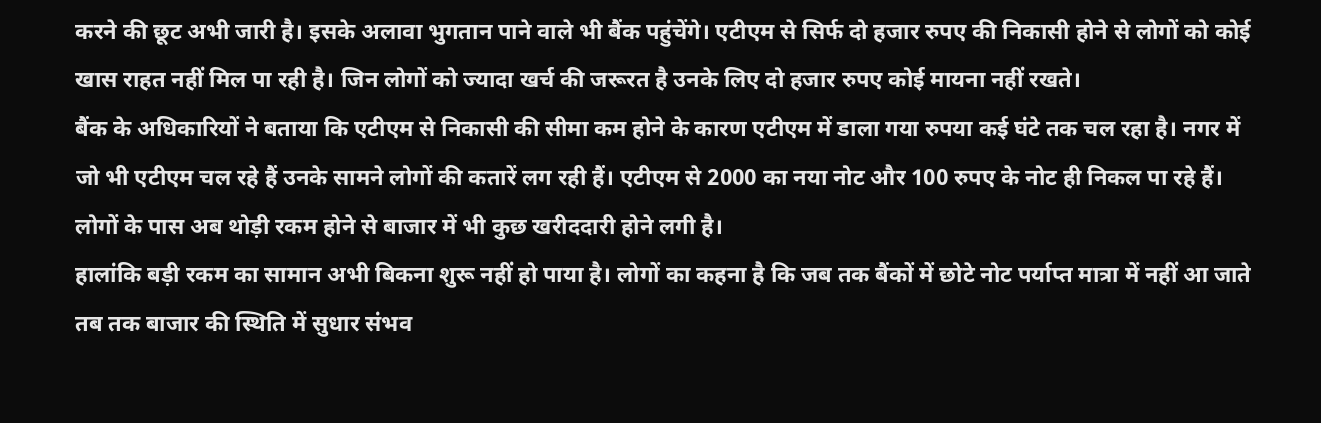करने की छूट अभी जारी है। इसके अलावा भुगतान पाने वाले भी बैंक पहुंचेंगे। एटीएम से सिर्फ दो हजार रुपए की निकासी होने से लोगों को कोई खास राहत नहीं मिल पा रही है। जिन लोगों को ज्यादा खर्च की जरूरत है उनके लिए दो हजार रुपए कोई मायना नहीं रखते।
बैंक के अधिकारियों ने बताया कि एटीएम से निकासी की सीमा कम होने के कारण एटीएम में डाला गया रुपया कई घंटे तक चल रहा है। नगर में जो भी एटीएम चल रहे हैं उनके सामने लोगों की कतारें लग रही हैं। एटीएम से 2000 का नया नोट और 100 रुपए के नोट ही निकल पा रहे हैं। लोगों के पास अब थोड़ी रकम होने से बाजार में भी कुछ खरीददारी होने लगी है।
हालांकि बड़ी रकम का सामान अभी बिकना शुरू नहीं हो पाया है। लोगों का कहना है कि जब तक बैंकों में छोटे नोट पर्याप्त मात्रा में नहीं आ जाते तब तक बाजार की स्थिति में सुधार संभव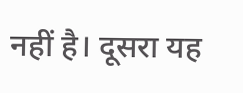नहीं है। दूसरा यह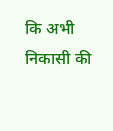कि अभी निकासी की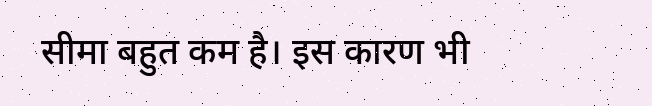सीमा बहुत कम है। इस कारण भी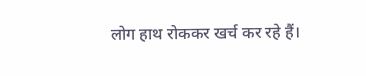लोग हाथ रोककर खर्च कर रहे हैं।